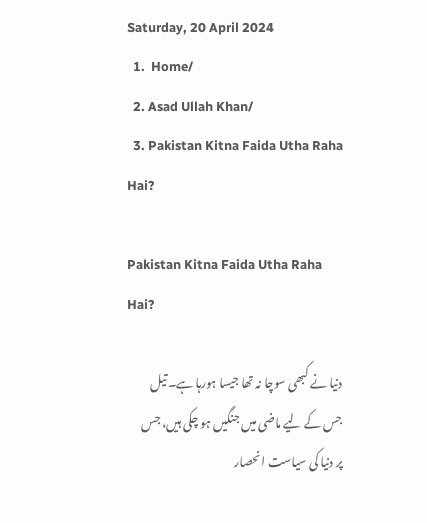Saturday, 20 April 2024
  1.  Home/
  2. Asad Ullah Khan/
  3. Pakistan Kitna Faida Utha Raha Hai?

Pakistan Kitna Faida Utha Raha Hai?

دنیا نے کبھی سوچا نہ تھا جیسا ہورہا ہے۔ تیل جس کے لیے ماضی میں جنگیں ہو چکی ہیں، جس پر دنیا کی سیاست انحصار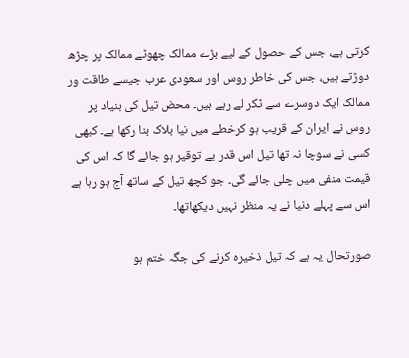کرتی ہے، جس کے حصول کے لیے بڑے ممالک چھوٹے ممالک پر چڑھ دوڑتے ہیں، جس کی خاطر روس اور سعودی عرب جیسے طاقت ور ممالک ایک دوسرے سے ٹکر لے رہے ہیں۔ محض تیل کی بنیاد پر روس نے ایران کے قریب ہو کرخطے میں نیا بلاک بنا رکھا ہے۔ کبھی کسی نے سوچا نہ تھا تیل اس قدر بے توقیر ہو جائے گا کہ اس کی قیمت منفی میں چلی جائے گی۔ جو کچھ تیل کے ساتھ آج ہو رہا ہے اس سے پہلے دنیا نے یہ منظر نہیں دیکھاتھا۔

صورتحال یہ ہے کہ تیل ذخیرہ کرنے کی جگہ ختم ہو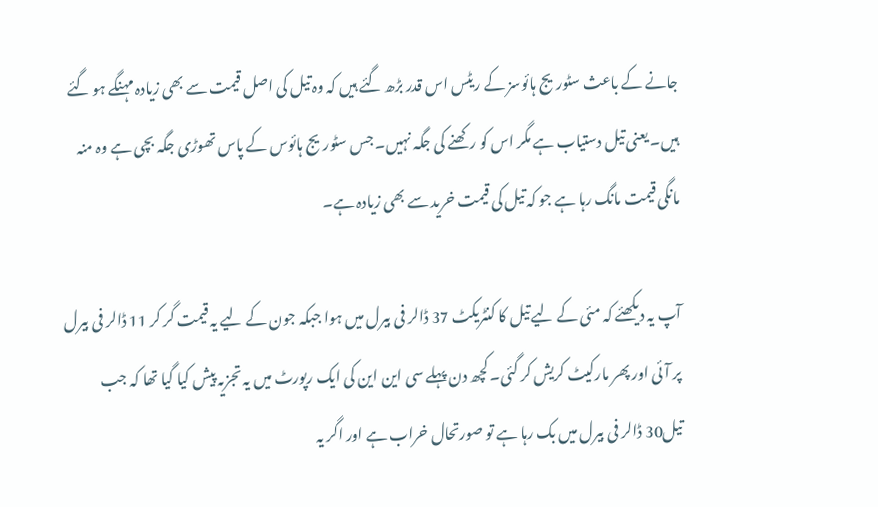جانے کے باعث سٹوریج ہائوسز کے ریٹس اس قدر بڑھ گئے ہیں کہ وہ تیل کی اصل قیمت سے بھی زیادہ مہنگے ہو گئے ہیں۔ یعنی تیل دستیاب ہے مگر اس کو رکھنے کی جگہ نہیں۔ جس سٹوریج ہائوس کے پاس تھوڑی جگہ بچی ہے وہ منہ مانگی قیمت مانگ رہا ہے جو کہ تیل کی قیمت خرید سے بھی زیادہ ہے۔

آپ یہ دیکھئے کہ مئی کے لیے تیل کا کنٹریکٹ 37 ڈالر فی بیرل میں ہوا جبکہ جون کے لیے یہ قیمت گر کر 11 ڈالر فی بیرل پر آئی اور پھر مارکیٹ کریش کر گئی۔ کچھ دن پہلے سی این این کی ایک رپورٹ میں یہ تجزیہ پیش کیا گیا تھا کہ جب تیل30 ڈالر فی بیرل میں بک رہا ہے تو صورتحال خراب ہے اور اگر یہ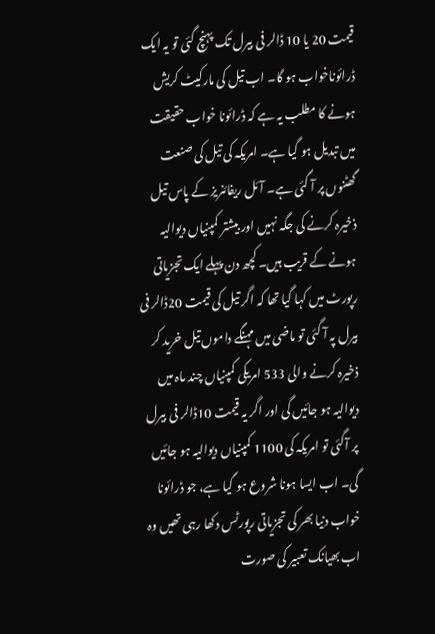قیمت 20 یا 10 ڈالر فی بیرل تک پہنچ گئی تو یہ ایک ڈرائوناخواب ہو گا۔ اب تیل کی مارکیٹ کریش ہونے کا مطلب یہ ہے کہ ڈرائونا خواب حقیقت میں تبدیل ہو گیا ہے۔ امریکہ کی تیل کی صنعت گھٹنوں پر آ گئی ہے۔ آئل ریفائنریز کے پاس تیل ذخیرہ کرنے کی جگہ نہیں اور بیشتر کمپنیاں دیوالیہ ہونے کے قریب ہیں۔ کچھ دن پہلے ایک تجزیاتی رپورٹ میں کہا گیا تھا کہ اگر تیل کی قیمت 20ڈالر فی بیرل پہ آ گئی تو ماضی میں مہنگے داموں تیل خرید کر ذخیرہ کرنے والی 533 امریکی کمپنیاں چند ماہ میں دیوالیہ ہو جائیں گی اور اگر یہ قیمت 10ڈالر فی بیرل پر آگئی تو امریکہ کی 1100 کمپنیاں دیوالیہ ہو جائیں گی۔ اب ایسا ہونا شروع ہو گیا ہے، جو ڈرائونا خواب دنیا بھر کی تجزیاتی رپورٹس دکھا رہی تھیں وہ اب بھیانک تعبیر کی صورت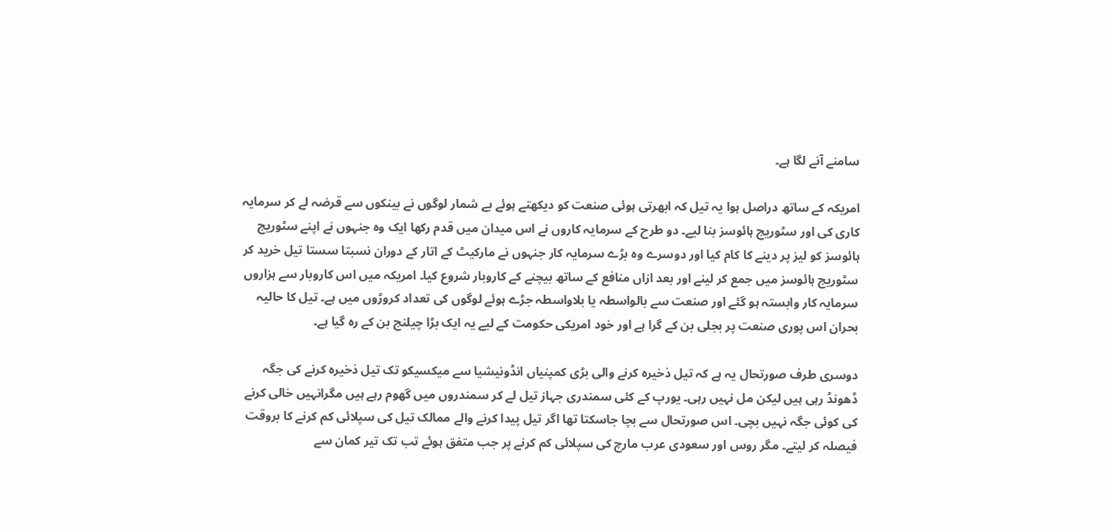سامنے آنے لگا ہے۔

امریکہ کے ساتھ دراصل ہوا یہ تیل کہ ابھرتی ہوئی صنعت کو دیکھتے ہوئے بے شمار لوگوں نے بینکوں سے قرضہ لے کر سرمایہ کاری کی اور سٹوریج ہائوسز بنا لیے۔ دو طرح کے سرمایہ کاروں نے اس میدان میں قدم رکھا ایک وہ جنہوں نے اپنے سٹوریج ہائوسز کو لیز پر دینے کا کام کیا اور دوسرے وہ بڑے سرمایہ کار جنہوں نے مارکیٹ کے اتار کے دوران نسبتا سستا تیل خرید کر سٹوریج ہائوسز میں جمع کر لینے اور بعد ازاں منافع کے ساتھ بیچنے کے کاروبار شروع کیا۔ امریکہ میں اس کاروبار سے ہزاروں سرمایہ کار وابستہ ہو گئے اور صنعت سے بالواسطہ یا بلاواسطہ جڑے ہوئے لوگوں کی تعداد کروڑوں میں ہے۔ تیل کا حالیہ بحران اس پوری صنعت پر بجلی بن کے گرا ہے اور خود امریکی حکومت کے لیے یہ ایک بڑا چیلنج بن کے رہ گیا ہے۔

دوسری طرف صورتحال یہ ہے کہ تیل ذخیرہ کرنے والی بڑی کمپنیاں انڈونیشیا سے میکسیکو تک تیل ذخیرہ کرنے کی جگہ ڈھونڈ رہی ہیں لیکن مل نہیں رہی۔ یورپ کے کئی سمندری جہاز تیل لے کر سمندروں میں گھوم رہے ہیں مگرانہیں خالی کرنے کی کوئی جگہ نہیں بچی۔ اس صورتحال سے بچا جاسکتا تھا اگر تیل پیدا کرنے والے ممالک تیل کی سپلائی کم کرنے کا بروقت فیصلہ کر لیتے۔ مگر روس اور سعودی عرب مارچ کی سپلائی کم کرنے پر جب متفق ہوئے تب تک تیر کمان سے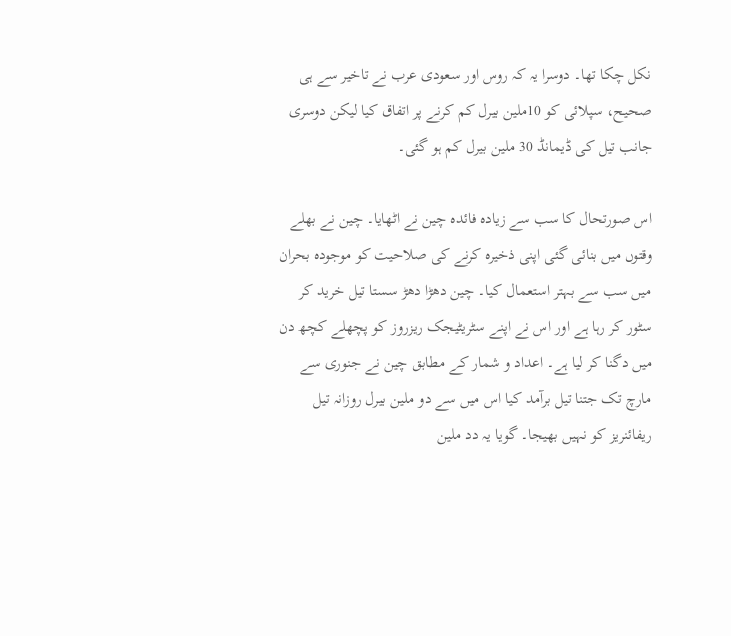نکل چکا تھا۔ دوسرا یہ کہ روس اور سعودی عرب نے تاخیر سے ہی صحیح، سپلائی کو 10ملین بیرل کم کرنے پر اتفاق کیا لیکن دوسری جانب تیل کی ڈیمانڈ 30 ملین بیرل کم ہو گئی۔

اس صورتحال کا سب سے زیادہ فائدہ چین نے اٹھایا۔ چین نے بھلے وقتوں میں بنائی گئی اپنی ذخیرہ کرنے کی صلاحیت کو موجودہ بحران میں سب سے بہتر استعمال کیا۔ چین دھڑا دھڑ سستا تیل خرید کر سٹور کر رہا ہے اور اس نے اپنے سٹریٹیجک ریزروز کو پچھلے کچھ دن میں دگنا کر لیا ہے۔ اعداد و شمار کے مطابق چین نے جنوری سے مارچ تک جتنا تیل برآمد کیا اس میں سے دو ملین بیرل روزانہ تیل ریفائنریز کو نہیں بھیجا۔ گویا یہ دد ملین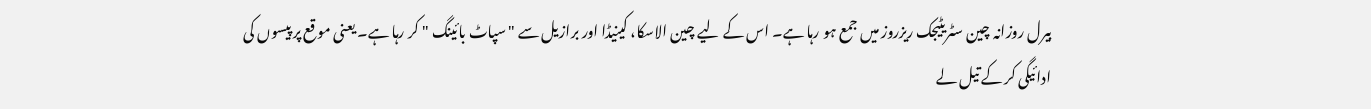بیرل روزانہ چین سٹریٹیجک ریزروز میں جمع ہو رہا ہے۔ اس کے لیے چین الاسکا، کینیڈا اور برازیل سے "سپاٹ بائینگ " کر رہا ہے۔ یعنی موقع پر پیسوں کی ادائیگی کر کے تیل لے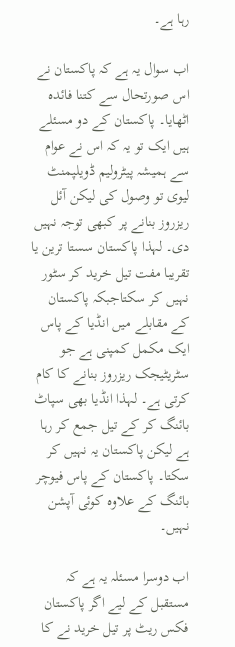رہا ہے۔

اب سوال یہ ہے کہ پاکستان نے اس صورتحال سے کتنا فائدہ اٹھایا۔ پاکستان کے دو مسئلے ہیں ایک تو یہ کہ اس نے عوام سے ہمیشہ پیٹرولیم ڈویلپمنٹ لیوی تو وصول کی لیکن آئل ریزروز بنانے پر کبھی توجہ نہیں دی۔ لہذا پاکستان سستا ترین یا تقریبا مفت تیل خرید کر سٹور نہیں کر سکتاجبکہ پاکستان کے مقابلے میں انڈیا کے پاس ایک مکمل کمپنی ہے جو سٹریٹیجک ریزروز بنانے کا کام کرتی ہے۔ لہذا انڈیا بھی سپاٹ بائنگ کر کے تیل جمع کر رہا ہے لیکن پاکستان یہ نہیں کر سکتا۔ پاکستان کے پاس فیوچر بائنگ کے علاوہ کوئی آپشن نہیں۔

اب دوسرا مسئلہ یہ ہے کہ مستقبل کے لیے اگر پاکستان فکس ریٹ پر تیل خرید نے کا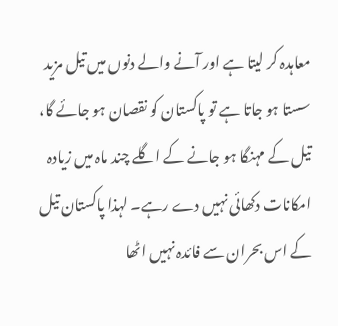معاہدہ کر لیتا ہے اور آنے والے دنوں میں تیل مزید سستا ہو جاتا ہے تو پاکستان کو نقصان ہو جائے گا، تیل کے مہنگا ہو جانے کے اگلے چند ماہ میں زیادہ امکانات دکھائی نہیں دے رہے۔ لہذا پاکستان تیل کے اس بحران سے فائدہ نہیں اٹھا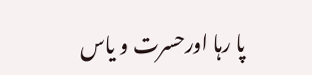پا رہا اورحسرت و یاس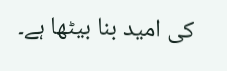کی امید بنا بیٹھا ہے۔